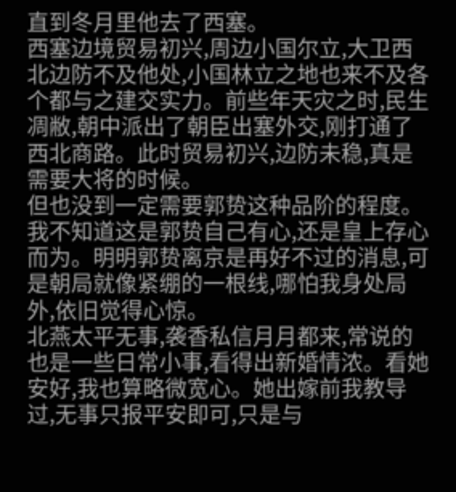直到冬月里他去了西塞。
西塞边境贸易初兴,周边小国尔立,大卫西北边防不及他处,小国林立之地也来不及各个都与之建交实力。前些年天灾之时,民生凋敝,朝中派出了朝臣出塞外交,刚打通了西北商路。此时贸易初兴,边防未稳,真是需要大将的时候。
但也没到一定需要郭贽这种品阶的程度。
我不知道这是郭贽自己有心,还是皇上存心而为。明明郭贽离京是再好不过的消息,可是朝局就像紧绷的一根线,哪怕我身处局外,依旧觉得心惊。
北燕太平无事,袭香私信月月都来,常说的也是一些日常小事,看得出新婚情浓。看她安好,我也算略微宽心。她出嫁前我教导过,无事只报平安即可,只是与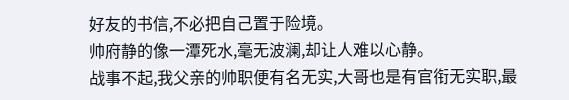好友的书信,不必把自己置于险境。
帅府静的像一潭死水,毫无波澜,却让人难以心静。
战事不起,我父亲的帅职便有名无实,大哥也是有官衔无实职,最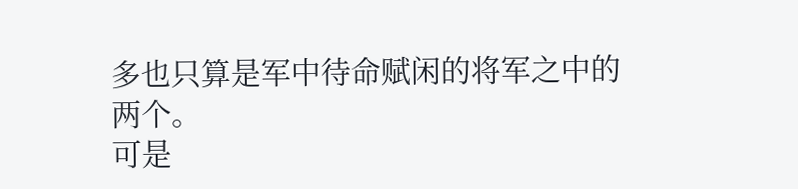多也只算是军中待命赋闲的将军之中的两个。
可是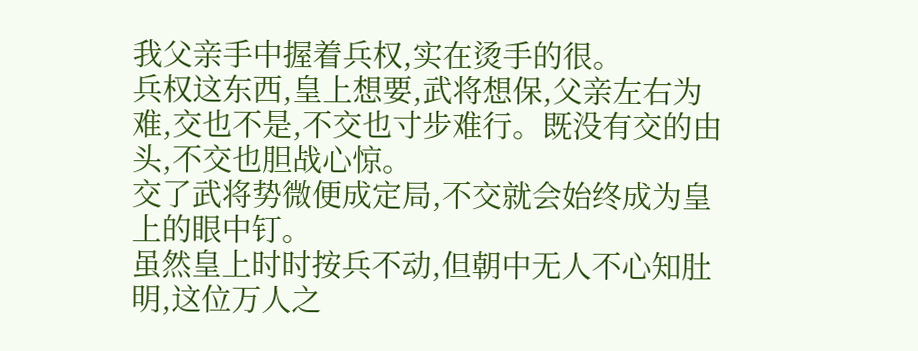我父亲手中握着兵权,实在烫手的很。
兵权这东西,皇上想要,武将想保,父亲左右为难,交也不是,不交也寸步难行。既没有交的由头,不交也胆战心惊。
交了武将势微便成定局,不交就会始终成为皇上的眼中钉。
虽然皇上时时按兵不动,但朝中无人不心知肚明,这位万人之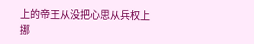上的帝王从没把心思从兵权上挪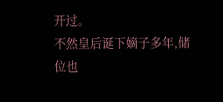开过。
不然皇后诞下嫡子多年,储位也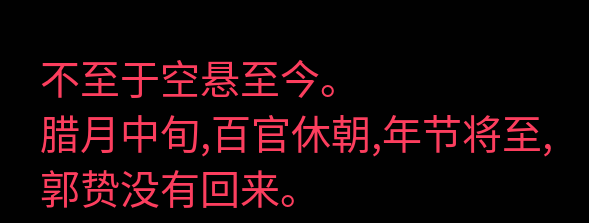不至于空悬至今。
腊月中旬,百官休朝,年节将至,郭贽没有回来。